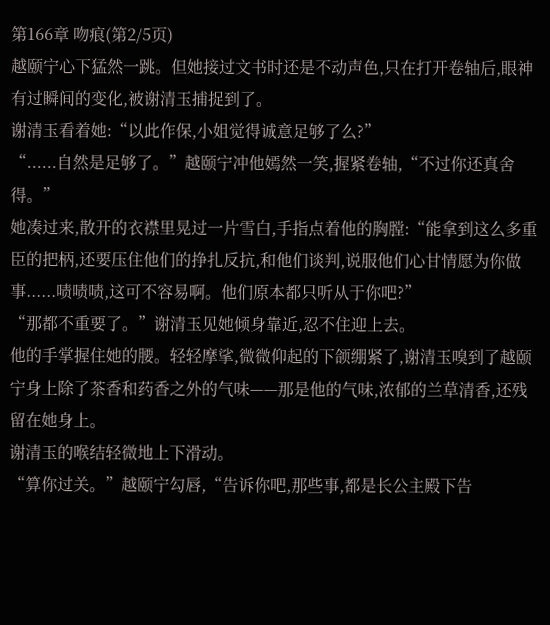第166章 吻痕(第2/5页)
越颐宁心下猛然一跳。但她接过文书时还是不动声色,只在打开卷轴后,眼神有过瞬间的变化,被谢清玉捕捉到了。
谢清玉看着她:“以此作保,小姐觉得诚意足够了么?”
“......自然是足够了。”越颐宁冲他嫣然一笑,握紧卷轴,“不过你还真舍得。”
她凑过来,散开的衣襟里晃过一片雪白,手指点着他的胸膛:“能拿到这么多重臣的把柄,还要压住他们的挣扎反抗,和他们谈判,说服他们心甘情愿为你做事......啧啧啧,这可不容易啊。他们原本都只听从于你吧?”
“那都不重要了。”谢清玉见她倾身靠近,忍不住迎上去。
他的手掌握住她的腰。轻轻摩挲,微微仰起的下颌绷紧了,谢清玉嗅到了越颐宁身上除了茶香和药香之外的气味——那是他的气味,浓郁的兰草清香,还残留在她身上。
谢清玉的喉结轻微地上下滑动。
“算你过关。”越颐宁勾唇,“告诉你吧,那些事,都是长公主殿下告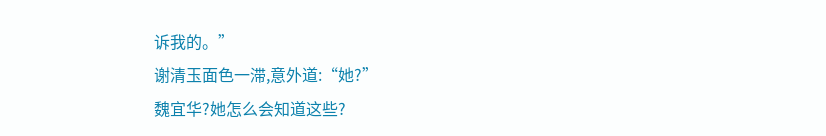诉我的。”
谢清玉面色一滞,意外道:“她?”
魏宜华?她怎么会知道这些?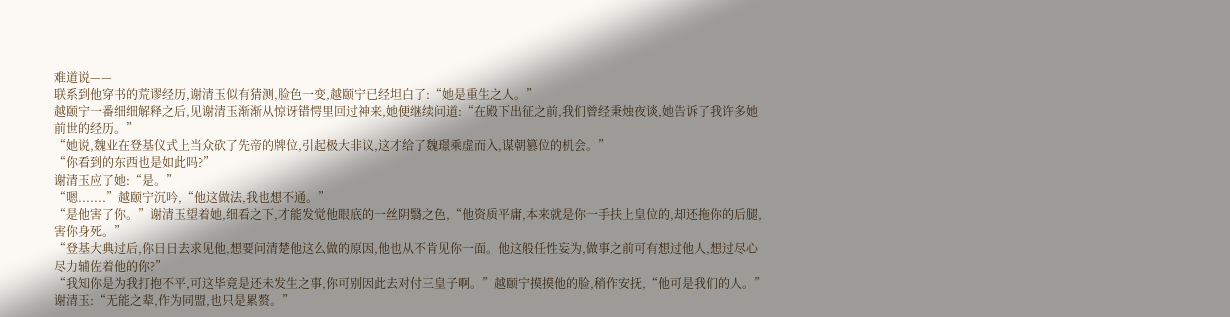难道说——
联系到他穿书的荒谬经历,谢清玉似有猜测,脸色一变,越颐宁已经坦白了:“她是重生之人。”
越颐宁一番细细解释之后,见谢清玉渐渐从惊讶错愕里回过神来,她便继续问道:“在殿下出征之前,我们曾经秉烛夜谈,她告诉了我许多她前世的经历。”
“她说,魏业在登基仪式上当众砍了先帝的牌位,引起极大非议,这才给了魏璟乘虚而入,谋朝篡位的机会。”
“你看到的东西也是如此吗?”
谢清玉应了她:“是。”
“嗯.......”越颐宁沉吟,“他这做法,我也想不通。”
“是他害了你。”谢清玉望着她,细看之下,才能发觉他眼底的一丝阴翳之色,“他资质平庸,本来就是你一手扶上皇位的,却还拖你的后腿,害你身死。”
“登基大典过后,你日日去求见他,想要问清楚他这么做的原因,他也从不肯见你一面。他这般任性妄为,做事之前可有想过他人,想过尽心尽力辅佐着他的你?”
“我知你是为我打抱不平,可这毕竟是还未发生之事,你可别因此去对付三皇子啊。”越颐宁摸摸他的脸,稍作安抚,“他可是我们的人。”
谢清玉:“无能之辈,作为同盟,也只是累赘。”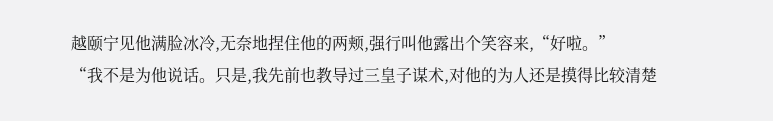越颐宁见他满脸冰冷,无奈地捏住他的两颊,强行叫他露出个笑容来,“好啦。”
“我不是为他说话。只是,我先前也教导过三皇子谋术,对他的为人还是摸得比较清楚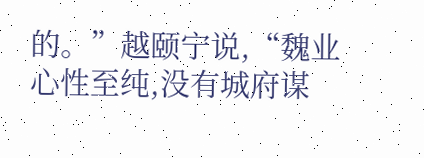的。”越颐宁说,“魏业心性至纯,没有城府谋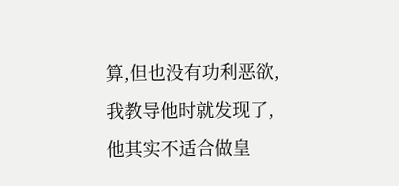算,但也没有功利恶欲,我教导他时就发现了,他其实不适合做皇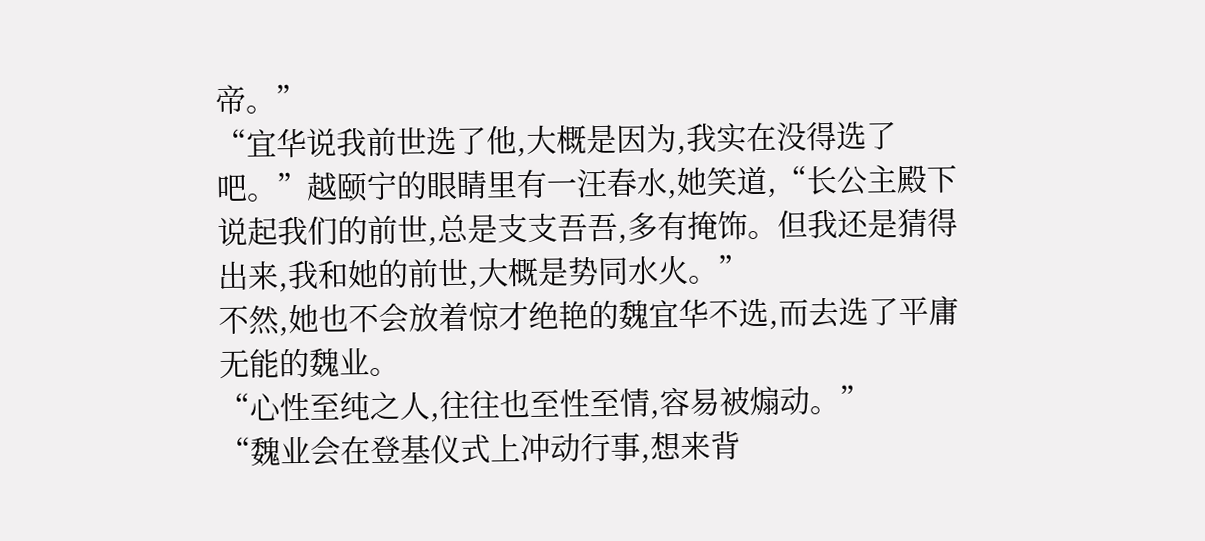帝。”
“宜华说我前世选了他,大概是因为,我实在没得选了吧。”越颐宁的眼睛里有一汪春水,她笑道,“长公主殿下说起我们的前世,总是支支吾吾,多有掩饰。但我还是猜得出来,我和她的前世,大概是势同水火。”
不然,她也不会放着惊才绝艳的魏宜华不选,而去选了平庸无能的魏业。
“心性至纯之人,往往也至性至情,容易被煽动。”
“魏业会在登基仪式上冲动行事,想来背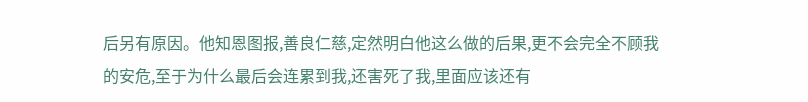后另有原因。他知恩图报,善良仁慈,定然明白他这么做的后果,更不会完全不顾我的安危,至于为什么最后会连累到我,还害死了我,里面应该还有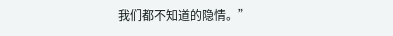我们都不知道的隐情。”